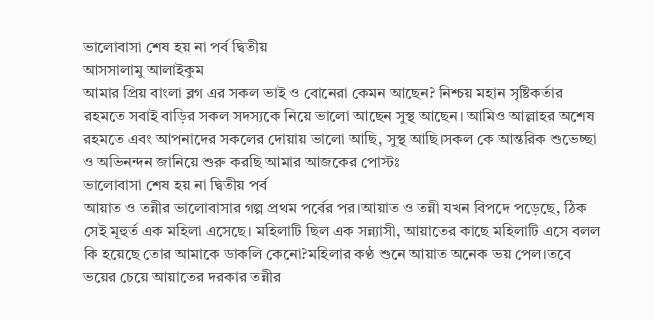ভালোবাসা শেষ হয় না পর্ব দ্বিতীয়
আসসালামু আলাইকুম
আমার প্রিয় বাংলা ব্লগ এর সকল ভাই ও বোনেরা কেমন আছেন? নিশ্চয় মহান সৃষ্টিকর্তার রহমতে সবাই বাড়ির সকল সদস্যকে নিয়ে ভালো আছেন সুস্থ আছেন। আমিও আল্লাহর অশেষ রহমতে এবং আপনাদের সকলের দোয়ায় ভালো আছি, সুস্থ আছি।সকল কে আন্তরিক শুভেচ্ছা ও অভিনন্দন জানিয়ে শুরু করছি আমার আজকের পোস্টঃ
ভালোবাসা শেষ হয় না দ্বিতীয় পর্ব
আয়াত ও তন্নীর ভালোবাসার গল্প প্রথম পর্বের পর।আয়াত ও তন্নী যখন বিপদে পড়েছে, ঠিক সেই মূহুর্ত এক মহিলা এসেছে। মহিলাটি ছিল এক সন্ন্যাসী, আয়াতের কাছে মহিলাটি এসে বলল কি হয়েছে তোর আমাকে ডাকলি কেনো?মহিলার কণ্ঠ শুনে আয়াত অনেক ভয় পেল।তবে ভয়ের চেয়ে আয়াতের দরকার তন্নীর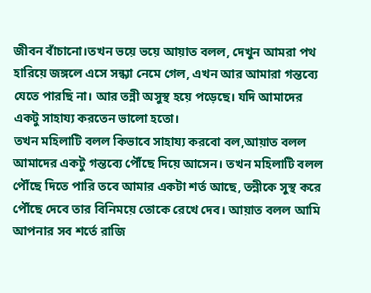জীবন বাঁচানো।তখন ভয়ে ভয়ে আয়াত বলল, দেখুন আমরা পথ হারিয়ে জঙ্গলে এসে সন্ধ্যা নেমে গেল, এখন আর আমারা গন্তব্যে যেতে পারছি না। আর তন্নী অসুস্থ হয়ে পড়েছে। যদি আমাদের একটু সাহায্য করতেন ভালো হতো।
তখন মহিলাটি বলল কিভাবে সাহায্য করবো বল,আয়াত বলল আমাদের একটু গন্তব্যে পৌঁছে দিয়ে আসেন। তখন মহিলাটি বলল পৌঁছে দিতে পারি তবে আমার একটা শর্ত আছে, তন্নীকে সুস্থ করে পৌঁছে দেবে তার বিনিময়ে তোকে রেখে দেব। আয়াত বলল আমি আপনার সব শর্তে রাজি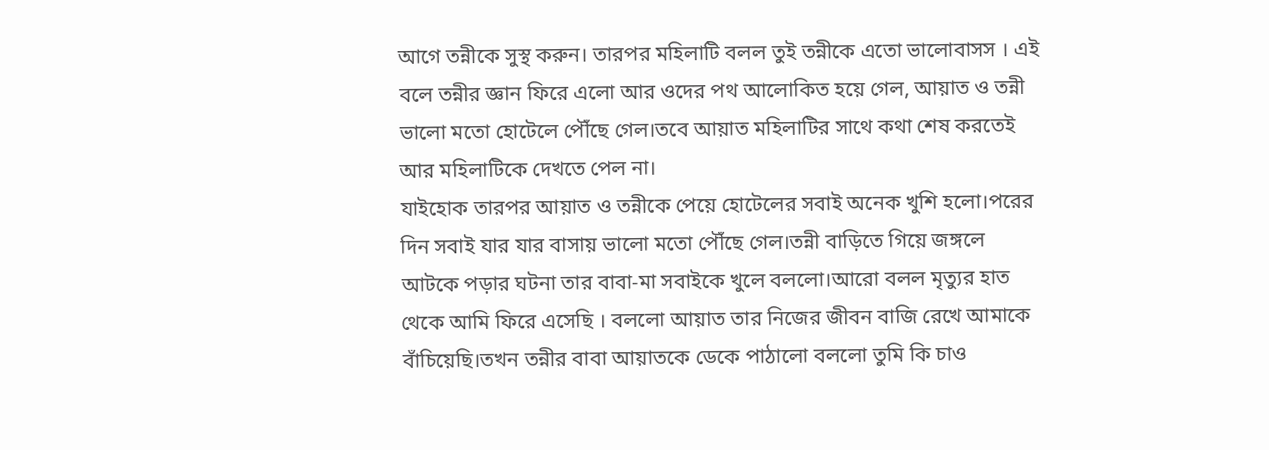আগে তন্নীকে সুস্থ করুন। তারপর মহিলাটি বলল তুই তন্নীকে এতো ভালোবাসস । এই বলে তন্নীর জ্ঞান ফিরে এলো আর ওদের পথ আলোকিত হয়ে গেল, আয়াত ও তন্নী ভালো মতো হোটেলে পৌঁছে গেল।তবে আয়াত মহিলাটির সাথে কথা শেষ করতেই আর মহিলাটিকে দেখতে পেল না।
যাইহোক তারপর আয়াত ও তন্নীকে পেয়ে হোটেলের সবাই অনেক খুশি হলো।পরের দিন সবাই যার যার বাসায় ভালো মতো পৌঁছে গেল।তন্নী বাড়িতে গিয়ে জঙ্গলে আটকে পড়ার ঘটনা তার বাবা-মা সবাইকে খুলে বললো।আরো বলল মৃত্যুর হাত থেকে আমি ফিরে এসেছি । বললো আয়াত তার নিজের জীবন বাজি রেখে আমাকে বাঁচিয়েছি।তখন তন্নীর বাবা আয়াতকে ডেকে পাঠালো বললো তুমি কি চাও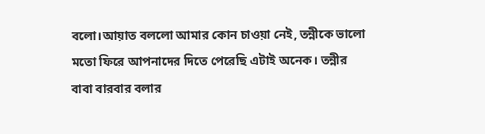বলো।আয়াত বললো আমার কোন চাওয়া নেই, তন্নীকে ভালো মতো ফিরে আপনাদের দিতে পেরেছি এটাই অনেক। তন্নীর বাবা বারবার বলার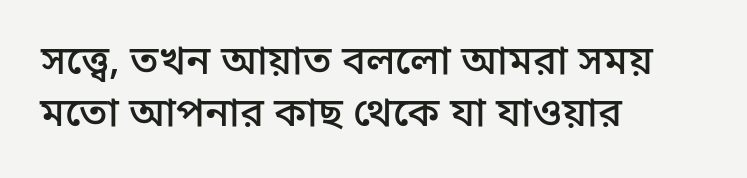সত্ত্বে, তখন আয়াত বললো আমরা সময় মতো আপনার কাছ থেকে যা যাওয়ার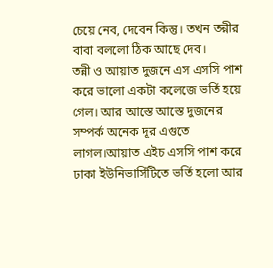চেয়ে নেব, দেবেন কিন্তু। তখন তন্নীর বাবা বললো ঠিক আছে দেব।
তন্নী ও আয়াত দুজনে এস এসসি পাশ করে ভালো একটা কলেজে ভর্তি হয়ে গেল। আর আস্তে আস্তে দুজনের সম্পর্ক অনেক দূর এগুতে লাগল।আয়াত এইচ এসসি পাশ করে ঢাকা ইউনিভার্সিটিতে ভর্তি হলো আর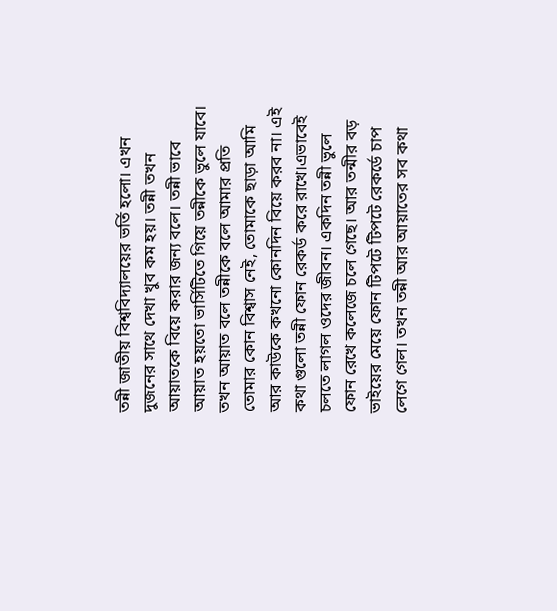তন্নী জাতীয় বিশ্ববিদ্যালয়ের ভর্তি হলো। এখন দুজনের সাথে দেখা খুব কম হয়। তন্নী তখন আয়াতকে বিয়ে করার জন্য বলে। তন্নী ভাবে আয়াত হয়তো ভার্সিটিতে গিয়ে তন্নীকে ভুলে যাবে। তখন আয়াত বলে তন্নীকে বলে আমার প্রতি তোমার কোন বিশ্বাস নেই, তোমাকে ছাড়া আমি আর কাউকে কখনো কোনদিন বিয়ে করব না। এই কথা গুলো তন্নী ফোন রেকর্ড করে রাখে।এভাবেই চলতে লাগল ওদের জীবন। একদিন তন্নী ভুলে ফোন রেখে কলেজে চলে গেছে। আর তন্মীর বড় ভাইয়ের মেয়ে ফোন টিপটে টিপটে রেকর্ডে চাপ লেগে গেল। তখন তন্নী আর আয়াতের সব কথা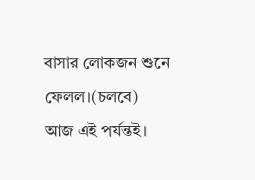বাসার লোকজন শুনে ফেলল।(চলবে)
আজ এই পর্যন্তই।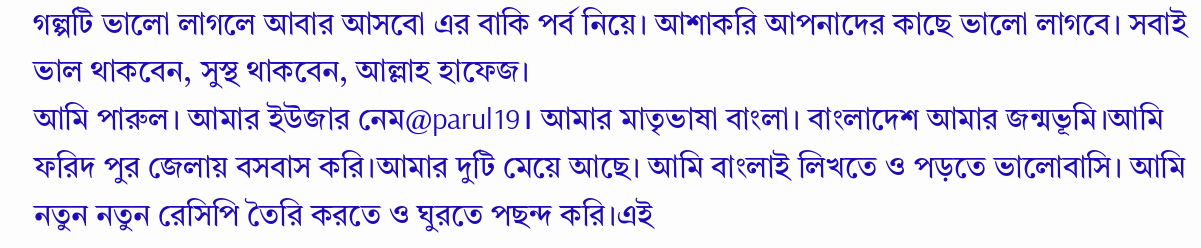গল্পটি ভালো লাগলে আবার আসবো এর বাকি পর্ব নিয়ে। আশাকরি আপনাদের কাছে ভালো লাগবে। সবাই ভাল থাকবেন, সুস্থ থাকবেন, আল্লাহ হাফেজ।
আমি পারুল। আমার ইউজার নেম@parul19। আমার মাতৃভাষা বাংলা। বাংলাদেশ আমার জন্মভূমি।আমি ফরিদ পুর জেলায় বসবাস করি।আমার দুটি মেয়ে আছে। আমি বাংলাই লিখতে ও পড়তে ভালোবাসি। আমি নতুন নতুন রেসিপি তৈরি করতে ও ঘুরতে পছন্দ করি।এই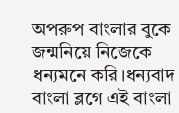অপরুপ বাংলার বুকে জন্মনিয়ে নিজেকে ধন্যমনে করি।ধন্যবাদ বাংলা ব্লগে এই বাংলা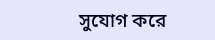সুযোগ করে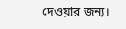দেওয়ার জন্য।